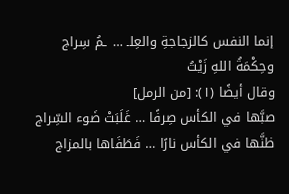إنما النفس كالزجاجةِ والعِلـ … ـمُ سِراج وحِكْمَةُ اللهِ زَيْتُ
وقال أيضًا (١): [من الرمل]
صبَّها في الكأس صِرفًا … غَلَبَتْ ضَوء السِّراج
ظنَّها في الكأس نارًا … فَطَفَاها بالمزاج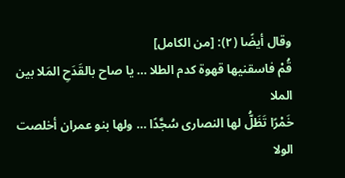وقال أيضًا (٢): [من الكامل]
قُمْ فاسقنيها قهوة كدم الطلا … يا صاح بالقَدَحِ المَلا بين الملا
خَمْرًا تَظَلُّ لها النصارى سُجَّدًا … ولها بنو عمران أخلصت الولا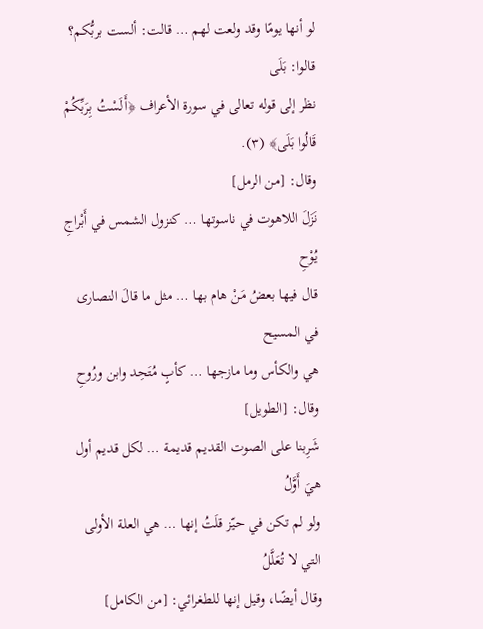لو أنها يومًا وقد ولعت لهم … قالت: ألست بربُّكم؟ قالوا: بَلَى
نظر إلى قوله تعالى في سورة الأعراف ﴿أَلَسْتُ بِرَبِّكُمْ قَالُوا بَلَى﴾ (٣).
وقال: [من الرمل]
نَزَلَ اللاهوت في ناسوتها … كنزول الشمس في أَبْراجِ يُوْحِ
قال فيها بعضُ مَنْ هام بها … مثل ما قالَ النصارى في المسيح
هي والكأس وما مازجها … كأبٍ مُتَحِد وابن ورُوحِ
وقال: [الطويل]
شَرِبنا على الصوت القديم قديمة … لكل قديم أول هيَ أَوَّلُ
ولو لم تكن في حيّز قلَتُ إنها … هي العلة الأولى التي لا تُعَلَّلُ
وقال أيضًا، وقيل إنها للطغرائي: [من الكامل]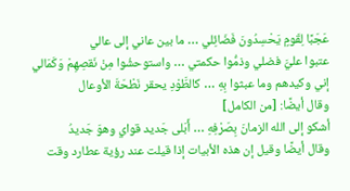عَجَبًا لِقَومٍ يَحْسِدُونَ فَضَائِلي … ما بين عاني إلى عالي
عتبوا عليَّ فضلي وذمُّوا حكمتي … واستوحشُوا مِنْ نَقصِهِمْ وَكَمَالي
إني وكيدهم وما عبثوا بِهِ … كالطَّوْدِ يحقر نَطْحَةَ الأوعال
وقال أيضًا: [من الكامل]
أشكو إلى الله الزمانَ بِصَرْفِهِ … أَبَلى جَديد قواي وهوَ جَديدُ
وقال أيضًا وقيل إن هذه الأبيات إذا قيلت عند رؤية عطارد وقت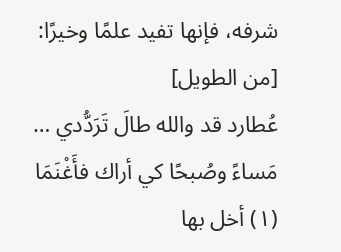شرفه، فإنها تفيد علمًا وخيرًا: [من الطويل]
عُطارد قد والله طالَ تَرَدُّدي … مَساءً وصُبحًا كي أراك فأَغْنَمَا
(١) أخل بها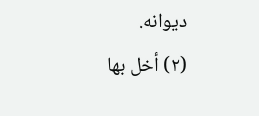ديوانه.
(٢) أخل بها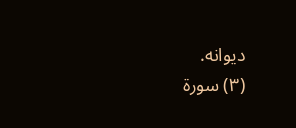ديوانه.
(٣) سورة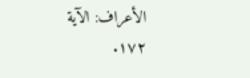الأعراف: الآية ١٧٢.